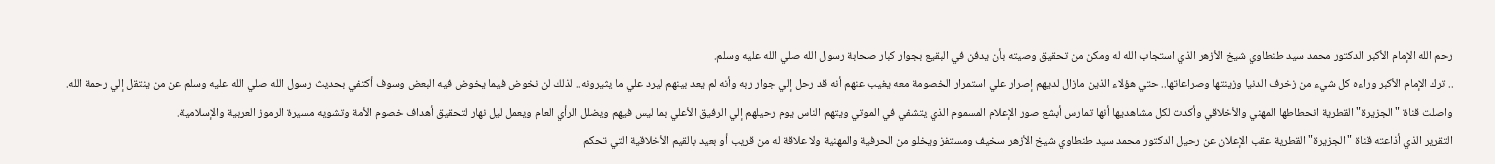رحم الله الإمام الأكبر الدكتور محمد سيد طنطاوي شيخ الأزهر الذي استجاب الله له ومكن من تحقيق وصيته بأن يدفن في البقيع بجوار كبار صحابة رسول الله صلي الله عليه وسلم.
.. ترك الإمام الأكبر وراءه كل شيء من زخرف الدنيا وزينتها وصراعاتها.. حتي هؤلاء الذين مازال لديهم إصرار علي استمرار الخصومة معه يغيب عنهم أنه قد رحل إلي جوار ربه وأنه لم يعد بينهم ليرد علي ما يثيرونه.. لذلك لن نخوض فيما يخوض فيه البعض وسوف أكتفي بحديث رسول الله صلي الله عليه وسلم عن من ينتقل إلي رحمة الله.
واصلت قناة "الجزيرة" القطرية انحطاطها المهني والأخلاقي وأكدت لكل مشاهديها أنها تمارس أبشع صور الإعلام المسموم الذي يتشفي في الموتي ويتهم الناس يوم رحيلهم إلي الرفيق الأعلي بما ليس فيهم ويضلل الرأي العام ويعمل ليل نهار لتحقيق أهداف خصوم الأمة وتشويه مسيرة الرموز العربية والإسلامية.
التقرير الذي أذاعته قناة "الجزيرة" القطرية عقب الإعلان عن رحيل الدكتور محمد سيد طنطاوي شيخ الأزهر سخيف ومستفز ويخلو من الحرفية والمهنية ولا علاقة له من قريب أو بعيد بالقيم الأخلاقية التي تحكم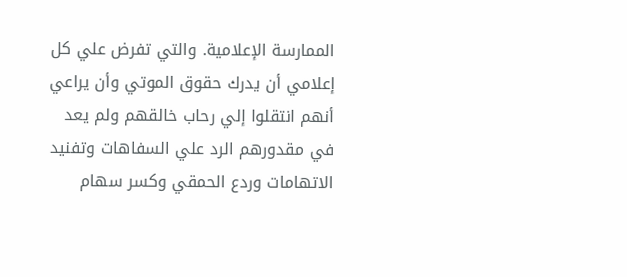الممارسة الإعلامية. والتي تفرض علي كل إعلامي أن يدرك حقوق الموتي وأن يراعي أنهم انتقلوا إلي رحاب خالقهم ولم يعد في مقدورهم الرد علي السفاهات وتفنيد الاتهامات وردع الحمقي وكسر سهام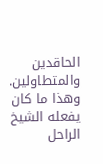الحاقدين والمتطاولين. وهذا ما كان يفعله الشيخ الراحل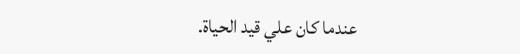عندما كان علي قيد الحياة.